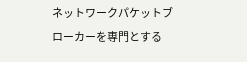ネットワークパケットブローカーを専門とする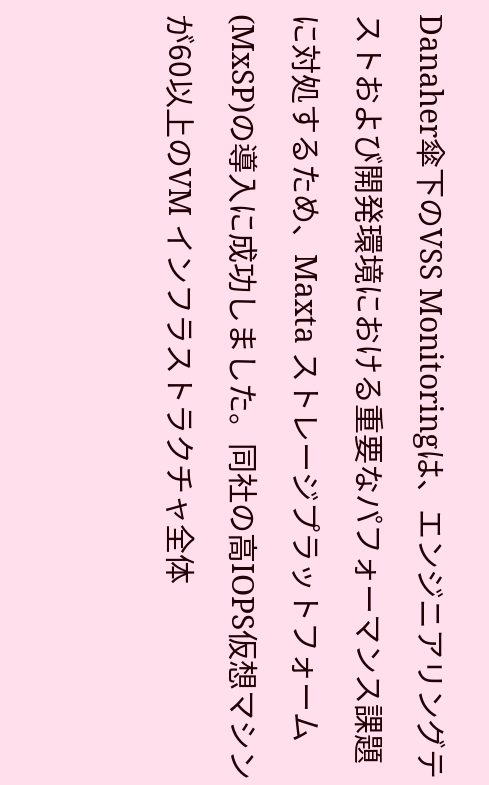Danaher傘下のVSS Monitoringは、エンジニアリングテストおよび開発環境における重要なパフォーマンス課題に対処するため、Maxta ストレージプラットフォーム(MxSP)の導入に成功しました。同社の高IOPS仮想マシンが60以上のVM インフラストラクチャ全体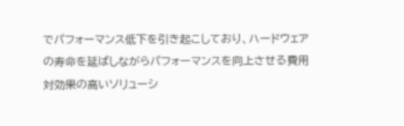でパフォーマンス低下を引き起こしており、ハードウェアの寿命を延ばしながらパフォーマンスを向上させる費用対効果の高いソリューシ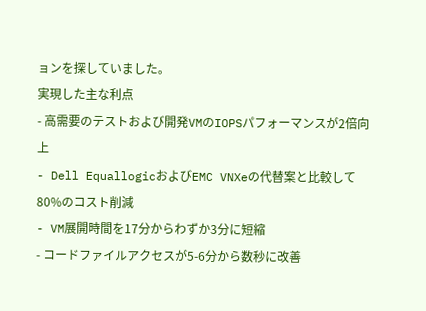ョンを探していました。
実現した主な利点
- 高需要のテストおよび開発VMのIOPSパフォーマンスが2倍向上
- Dell EquallogicおよびEMC VNXeの代替案と比較して80%のコスト削減
- VM展開時間を17分からわずか3分に短縮
- コードファイルアクセスが5-6分から数秒に改善